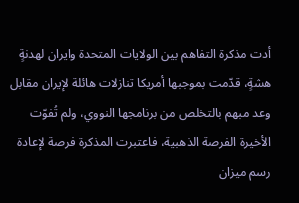أدت مذكرة التفاهم بين الولايات المتحدة وايران لهدنةٍ هشةٍ، قدّمت بموجبها أمريكا تنازلات هائلة لإيران مقابل وعد مبهم بالتخلص من برنامجها النووي، ولم تُفوّت الأخيرة الفرصة الذهبية، فاعتبرت المذكرة فرصة لإعادة رسم ميزان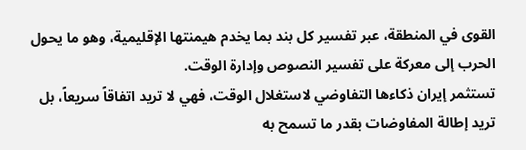القوى في المنطقة، عبر تفسير كل بند بما يخدم هيمنتها الإقليمية، وهو ما يحول الحرب إلى معركة على تفسير النصوص وإدارة الوقت.
تستثمر إيران ذكاءها التفاوضي لاستغلال الوقت، فهي لا تريد اتفاقاً سريعاً، بل تريد إطالة المفاوضات بقدر ما تسمح به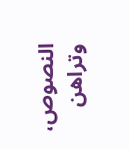النصوص، وتراهن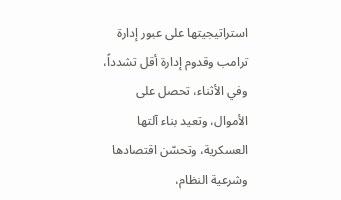استراتيجيتها على عبور إدارة ترامب وقدوم إدارة أقل تشدداً، وفي الأثناء، تحصل على الأموال، وتعيد بناء آلتها العسكرية، وتحسّن اقتصادها وشرعية النظام،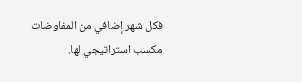فكل شهر إضافي من المفاوضات مكسب استراتيجي لها.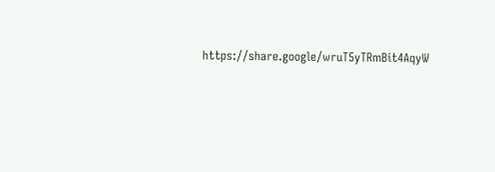https://share.google/wruT5yTRmBit4AqyW